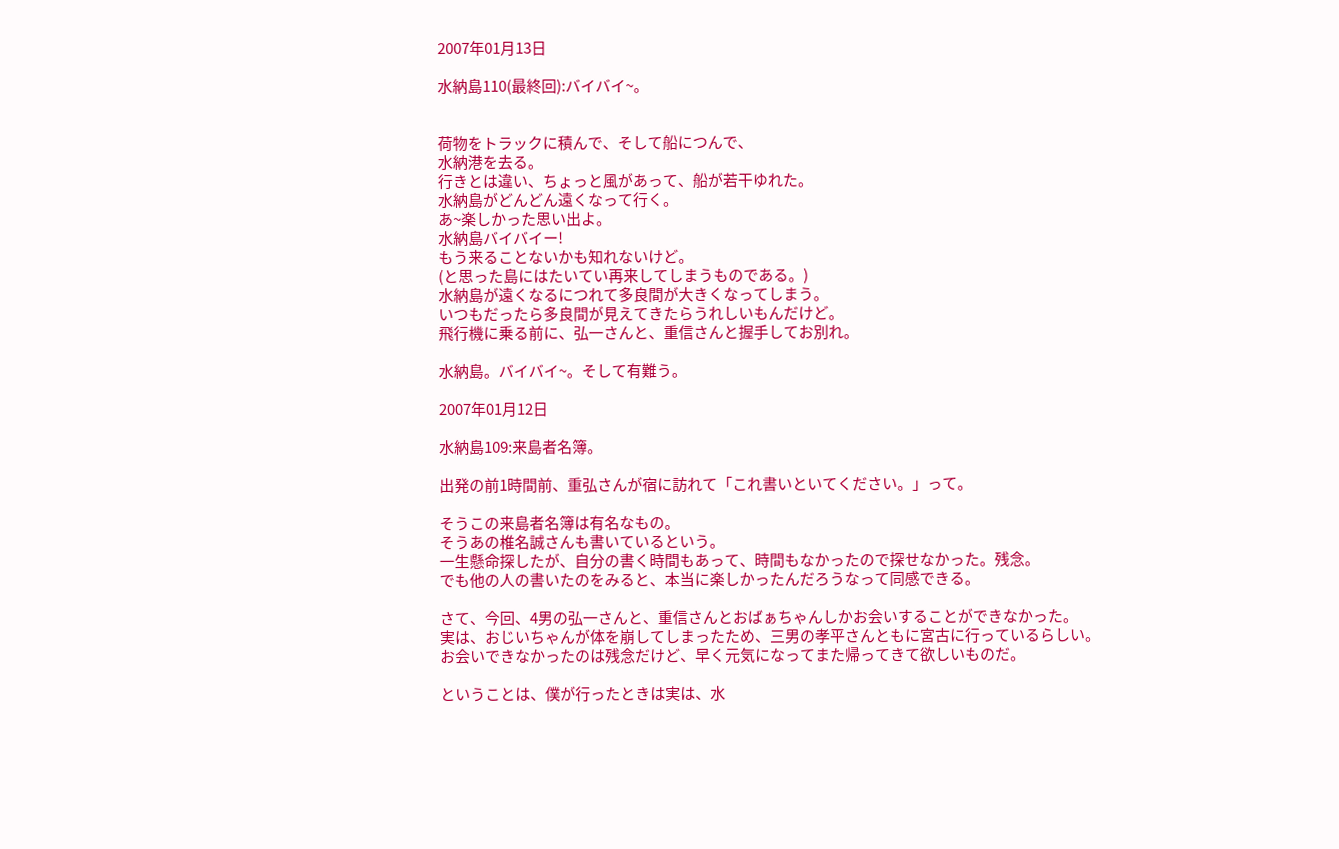2007年01月13日

水納島110(最終回):バイバイ~。


荷物をトラックに積んで、そして船につんで、
水納港を去る。
行きとは違い、ちょっと風があって、船が若干ゆれた。
水納島がどんどん遠くなって行く。
あ~楽しかった思い出よ。
水納島バイバイー!
もう来ることないかも知れないけど。
(と思った島にはたいてい再来してしまうものである。)
水納島が遠くなるにつれて多良間が大きくなってしまう。
いつもだったら多良間が見えてきたらうれしいもんだけど。
飛行機に乗る前に、弘一さんと、重信さんと握手してお別れ。

水納島。バイバイ~。そして有難う。

2007年01月12日

水納島109:来島者名簿。

出発の前1時間前、重弘さんが宿に訪れて「これ書いといてください。」って。

そうこの来島者名簿は有名なもの。
そうあの椎名誠さんも書いているという。
一生懸命探したが、自分の書く時間もあって、時間もなかったので探せなかった。残念。
でも他の人の書いたのをみると、本当に楽しかったんだろうなって同感できる。

さて、今回、4男の弘一さんと、重信さんとおばぁちゃんしかお会いすることができなかった。
実は、おじいちゃんが体を崩してしまったため、三男の孝平さんともに宮古に行っているらしい。
お会いできなかったのは残念だけど、早く元気になってまた帰ってきて欲しいものだ。

ということは、僕が行ったときは実は、水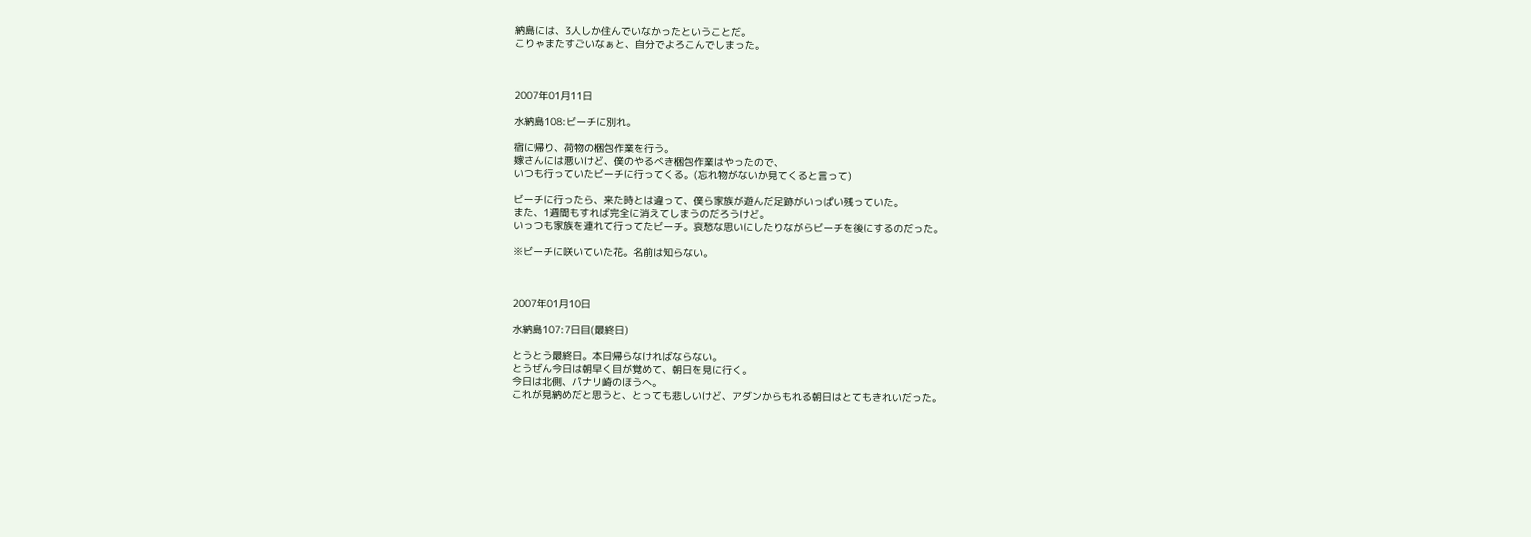納島には、3人しか住んでいなかったということだ。
こりゃまたすごいなぁと、自分でよろこんでしまった。



2007年01月11日

水納島108:ビーチに別れ。

宿に帰り、荷物の梱包作業を行う。
嫁さんには悪いけど、僕のやるべき梱包作業はやったので、
いつも行っていたビーチに行ってくる。(忘れ物がないか見てくると言って)

ビーチに行ったら、来た時とは違って、僕ら家族が遊んだ足跡がいっぱい残っていた。
また、1週間もすれば完全に消えてしまうのだろうけど。
いっつも家族を連れて行ってたビーチ。哀愁な思いにしたりながらビーチを後にするのだった。

※ビーチに咲いていた花。名前は知らない。



2007年01月10日

水納島107:7日目(最終日)

とうとう最終日。本日帰らなければならない。
とうぜん今日は朝早く目が覚めて、朝日を見に行く。
今日は北側、パナリ崎のほうへ。
これが見納めだと思うと、とっても悲しいけど、アダンからもれる朝日はとてもきれいだった。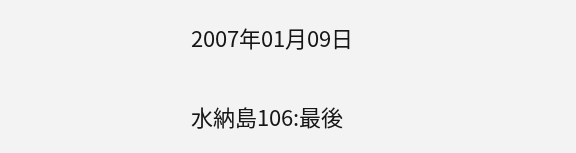2007年01月09日

水納島106:最後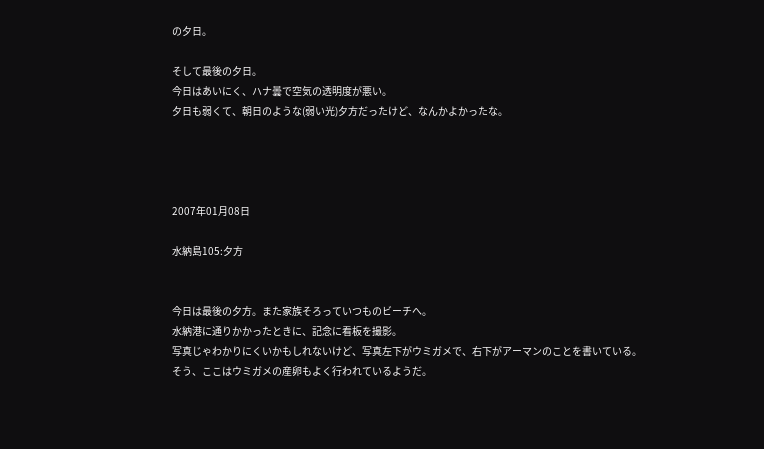の夕日。

そして最後の夕日。
今日はあいにく、ハナ曇で空気の透明度が悪い。
夕日も弱くて、朝日のような(弱い光)夕方だったけど、なんかよかったな。




2007年01月08日

水納島105:夕方


今日は最後の夕方。また家族そろっていつものビーチへ。
水納港に通りかかったときに、記念に看板を撮影。
写真じゃわかりにくいかもしれないけど、写真左下がウミガメで、右下がアーマンのことを書いている。
そう、ここはウミガメの産卵もよく行われているようだ。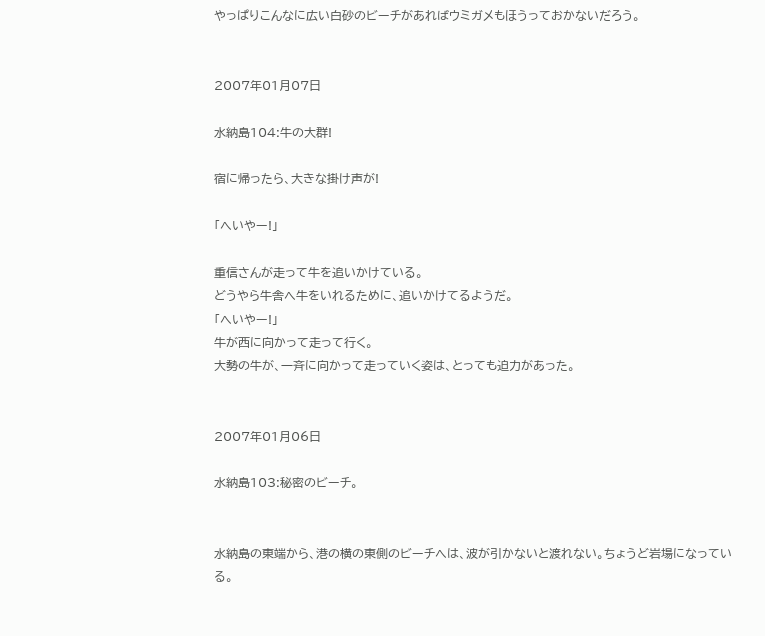やっぱりこんなに広い白砂のビーチがあればウミガメもほうっておかないだろう。


2007年01月07日

水納島104:牛の大群!

宿に帰ったら、大きな掛け声が!

「へいやー!」

重信さんが走って牛を追いかけている。
どうやら牛舎へ牛をいれるために、追いかけてるようだ。
「へいやー!」
牛が西に向かって走って行く。
大勢の牛が、一斉に向かって走っていく姿は、とっても迫力があった。


2007年01月06日

水納島103:秘密のビーチ。


水納島の東端から、港の横の東側のビーチへは、波が引かないと渡れない。ちょうど岩場になっている。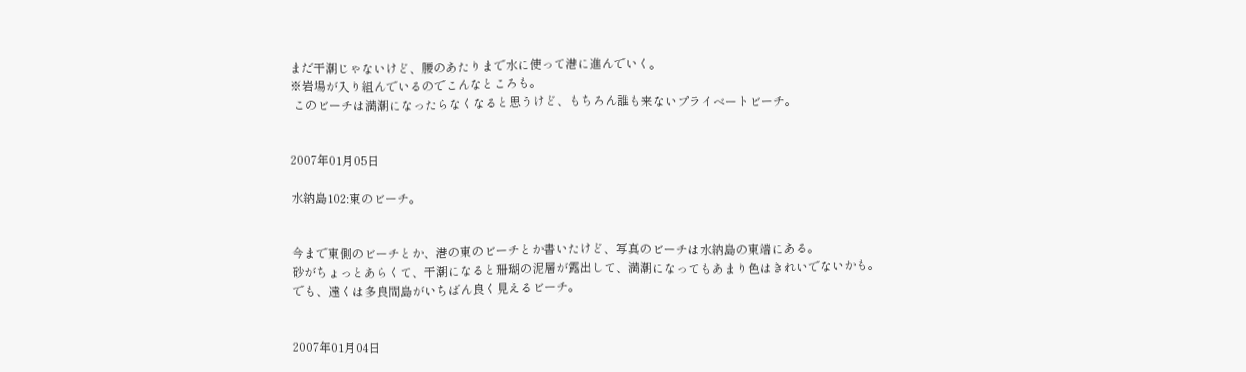まだ干潮じゃないけど、腰のあたりまで水に使って港に進んでいく。
※岩場が入り組んでいるのでこんなところも。
 このビーチは満潮になったらなくなると思うけど、もちろん誰も来ないプライベートビーチ。


2007年01月05日

水納島102:東のビーチ。


今まで東側のビーチとか、港の東のビーチとか書いたけど、写真のビーチは水納島の東端にある。
砂がちょっとあらくて、干潮になると珊瑚の泥層が露出して、満潮になってもあまり色はきれいでないかも。
でも、遠くは多良間島がいちばん良く見えるビーチ。


2007年01月04日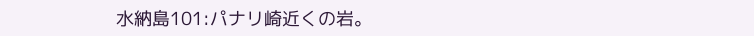水納島101:パナリ崎近くの岩。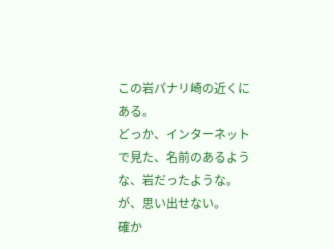この岩パナリ崎の近くにある。
どっか、インターネットで見た、名前のあるような、岩だったような。が、思い出せない。
確か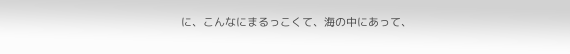に、こんなにまるっこくて、海の中にあって、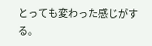とっても変わった感じがする。